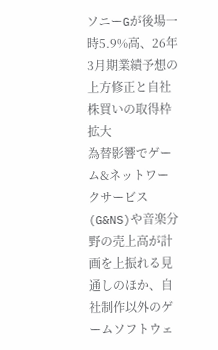ソニーGが後場一時5.9%高、26年3月期業績予想の上方修正と自社株買いの取得枠拡大
為替影響でゲーム&ネットワークサービス(G&NS)や音楽分野の売上高が計画を上振れる見通しのほか、自社制作以外のゲームソフトウェ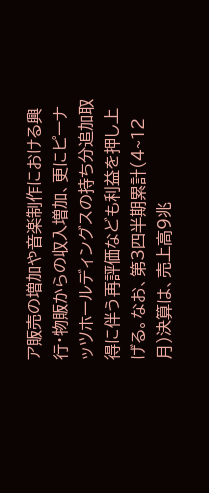ア販売の増加や音楽制作における興行・物販からの収入増加、更にピーナッツホールディングスの持ち分追加取得に伴う再評価なども利益を押し上げる。なお、第3四半期累計(4~12月)決算は、売上高9兆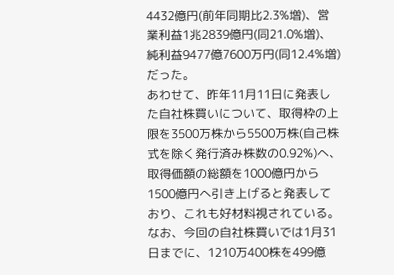4432億円(前年同期比2.3%増)、営業利益1兆2839億円(同21.0%増)、純利益9477億7600万円(同12.4%増)だった。
あわせて、昨年11月11日に発表した自社株買いについて、取得枠の上限を3500万株から5500万株(自己株式を除く発行済み株数の0.92%)へ、取得価額の総額を1000億円から1500億円へ引き上げると発表しており、これも好材料視されている。なお、今回の自社株買いでは1月31日までに、1210万400株を499億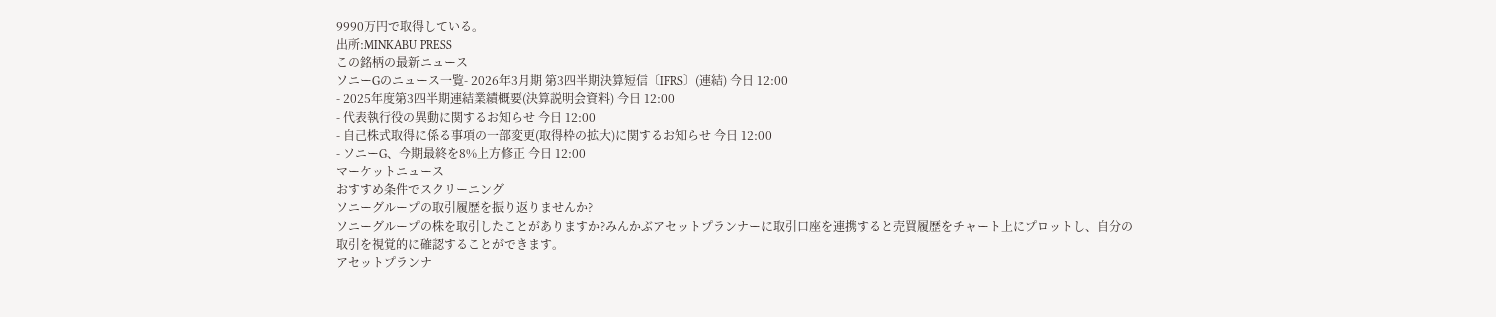9990万円で取得している。
出所:MINKABU PRESS
この銘柄の最新ニュース
ソニーGのニュース一覧- 2026年3月期 第3四半期決算短信〔IFRS〕(連結) 今日 12:00
- 2025年度第3四半期連結業績概要(決算説明会資料) 今日 12:00
- 代表執行役の異動に関するお知らせ 今日 12:00
- 自己株式取得に係る事項の一部変更(取得枠の拡大)に関するお知らせ 今日 12:00
- ソニーG、今期最終を8%上方修正 今日 12:00
マーケットニュース
おすすめ条件でスクリーニング
ソニーグループの取引履歴を振り返りませんか?
ソニーグループの株を取引したことがありますか?みんかぶアセットプランナーに取引口座を連携すると売買履歴をチャート上にプロットし、自分の取引を視覚的に確認することができます。
アセットプランナ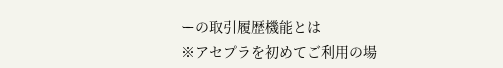ーの取引履歴機能とは
※アセプラを初めてご利用の場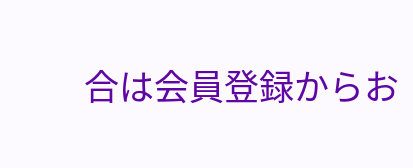合は会員登録からお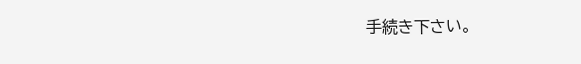手続き下さい。